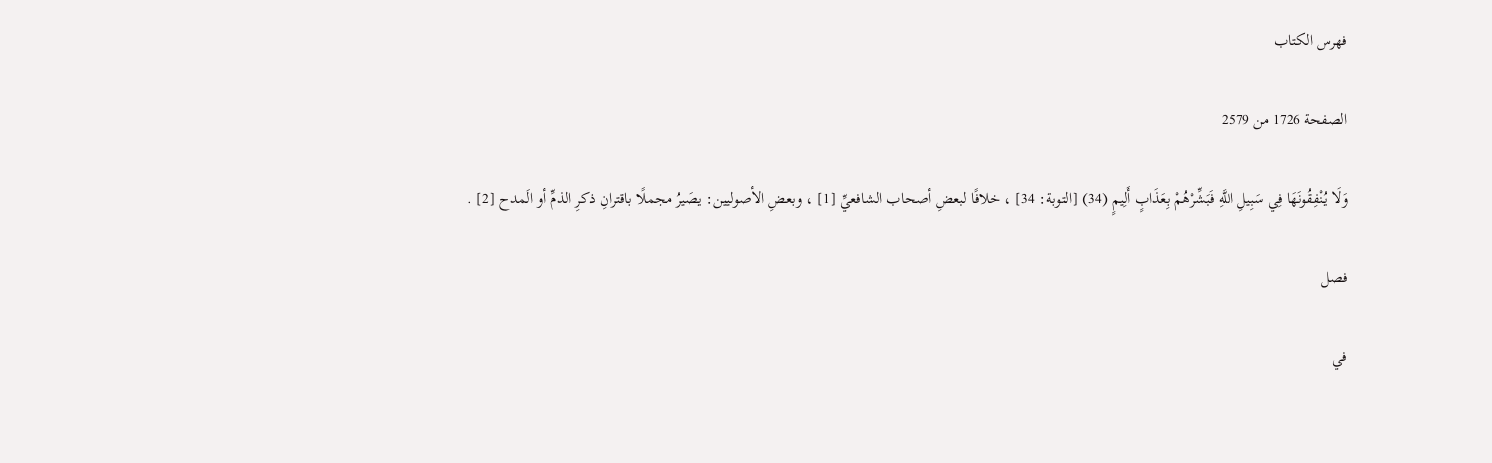فهرس الكتاب

الصفحة 1726 من 2579

وَلَا يُنْفِقُونَهَا فِي سَبِيلِ اللَّهِ فَبَشِّرْهُمْ بِعَذَابٍ أَلِيمٍ (34) [التوبة: 34] ، خلافًا لبعضِ أصحاب الشافعيِّ [1] ، وبعضِ الأصوليين: يصَيرُ مجملًا باقترانِ ذكرِ الذمِّ أو الَمدح [2] .

فصل

في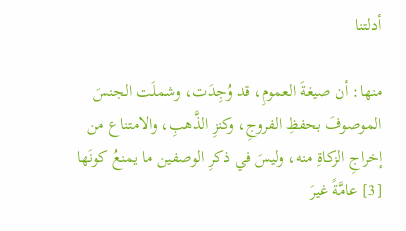أدلتنا

منها: أن صيغةَ العمومِ، قد وُجِدَت، وشملَت الجنسَ الموصوفَ بحفظِ الفروجِ، وكنزِ الذَّهبِ، والامتناع من إخراجِ الزكاةِ منه، وليسَ في ذكرِ الوصفين ما يمنعُ كونَها [3] عامَّةً غيرَ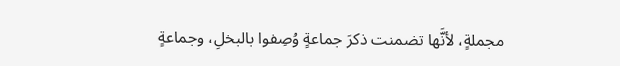مجملةٍ، لأنَّها تضمنت ذكرَ جماعةٍ وُصِفوا بالبخلِ، وجماعةٍ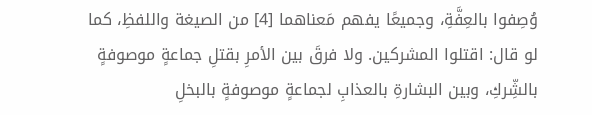وُصِفوا بالعِفَّةِ، وجميعًا يفهم مَعناهما [4] من الصيغة واللفظِ، كما لو قال: اقتلوا المشركين. ولا فرقَ بين الأمرِ بقتلِ جماعةٍ موصوفةٍ بالشِّركِ، وبين البشارةِ بالعذابِ لجماعةٍ موصوفةٍ بالبخلِ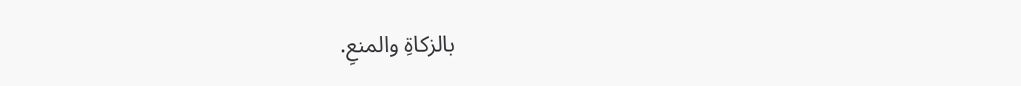بالزكاةِ والمنعِ.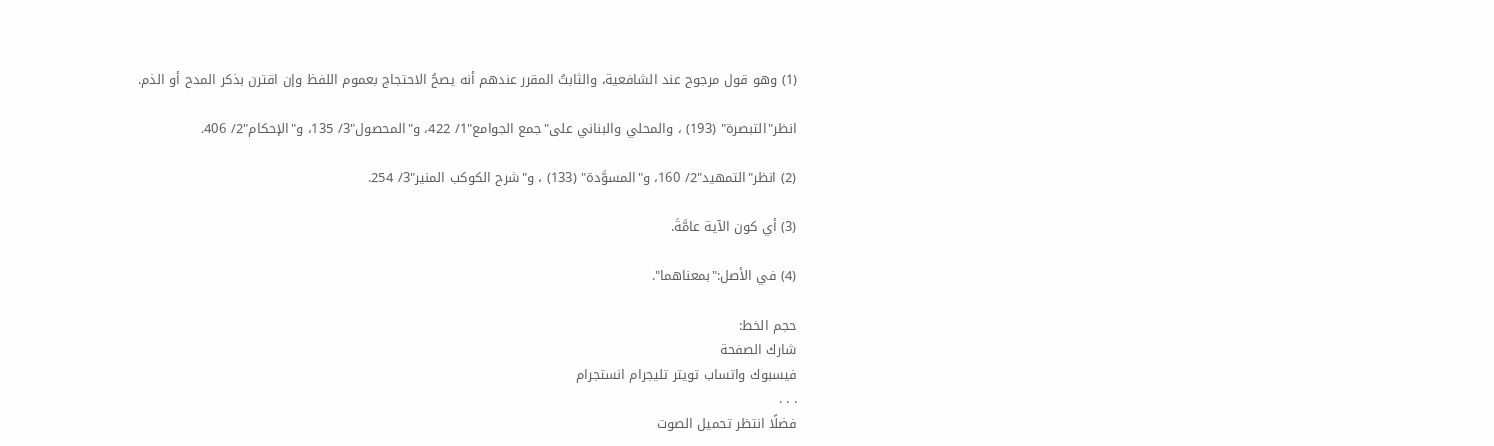(1) وهو قول مرجوح عند الشافعية، والثابتُ المقرر عندهم أنه يصحُ الاحتجاج بعموم اللفظ وإن اقترن بذكر المدح أو الذم.

انظر"التبصرة" (193) ، والمحلي والبناني على"جمع الجوامع"1/ 422، و"المحصول"3/ 135، و"الإحكام"2/ 406.

(2) انظر"التمهيد"2/ 160، و"المسوَّدة" (133) ، و"شرح الكوكب المنير"3/ 254.

(3) أي كون الآية عامَّةَ.

(4) في الأصل:"بمعناهما".

حجم الخط:
شارك الصفحة
فيسبوك واتساب تويتر تليجرام انستجرام
. . .
فضلًا انتظر تحميل الصوت